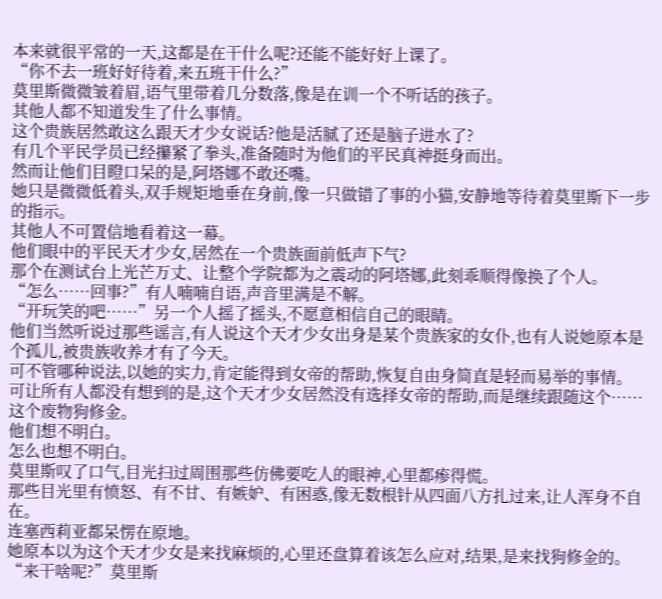本来就很平常的一天,这都是在干什么呢?还能不能好好上课了。
“你不去一班好好待着,来五班干什么?”
莫里斯微微皱着眉,语气里带着几分数落,像是在训一个不听话的孩子。
其他人都不知道发生了什么事情。
这个贵族居然敢这么跟天才少女说话?他是活腻了还是脑子进水了?
有几个平民学员已经攥紧了拳头,准备随时为他们的平民真神挺身而出。
然而让他们目瞪口呆的是,阿塔娜不敢还嘴。
她只是微微低着头,双手规矩地垂在身前,像一只做错了事的小猫,安静地等待着莫里斯下一步的指示。
其他人不可置信地看着这一幕。
他们眼中的平民天才少女,居然在一个贵族面前低声下气?
那个在测试台上光芒万丈、让整个学院都为之震动的阿塔娜,此刻乖顺得像换了个人。
“怎么……回事?”有人喃喃自语,声音里满是不解。
“开玩笑的吧……”另一个人摇了摇头,不愿意相信自己的眼睛。
他们当然听说过那些谣言,有人说这个天才少女出身是某个贵族家的女仆,也有人说她原本是个孤儿,被贵族收养才有了今天。
可不管哪种说法,以她的实力,肯定能得到女帝的帮助,恢复自由身简直是轻而易举的事情。
可让所有人都没有想到的是,这个天才少女居然没有选择女帝的帮助,而是继续跟随这个……这个废物狗修金。
他们想不明白。
怎么也想不明白。
莫里斯叹了口气,目光扫过周围那些仿佛要吃人的眼神,心里都瘆得慌。
那些目光里有愤怒、有不甘、有嫉妒、有困惑,像无数根针从四面八方扎过来,让人浑身不自在。
连塞西莉亚都呆愣在原地。
她原本以为这个天才少女是来找麻烦的,心里还盘算着该怎么应对,结果,是来找狗修金的。
“来干啥呢?”莫里斯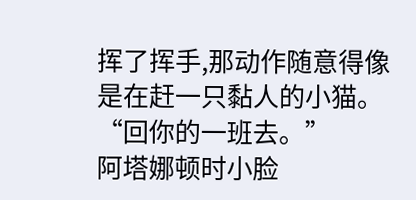挥了挥手,那动作随意得像是在赶一只黏人的小猫。
“回你的一班去。”
阿塔娜顿时小脸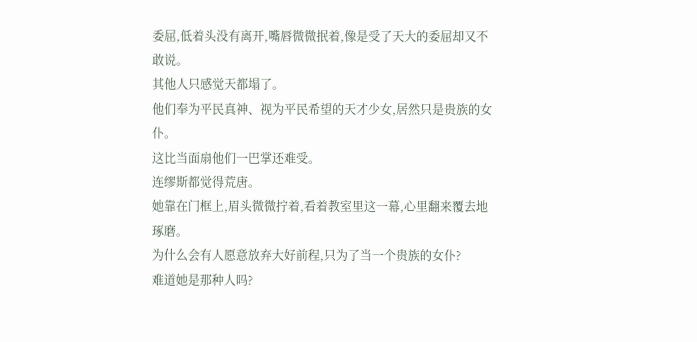委屈,低着头没有离开,嘴唇微微抿着,像是受了天大的委屈却又不敢说。
其他人只感觉天都塌了。
他们奉为平民真神、视为平民希望的天才少女,居然只是贵族的女仆。
这比当面扇他们一巴掌还难受。
连缪斯都觉得荒唐。
她靠在门框上,眉头微微拧着,看着教室里这一幕,心里翻来覆去地琢磨。
为什么会有人愿意放弃大好前程,只为了当一个贵族的女仆?
难道她是那种人吗?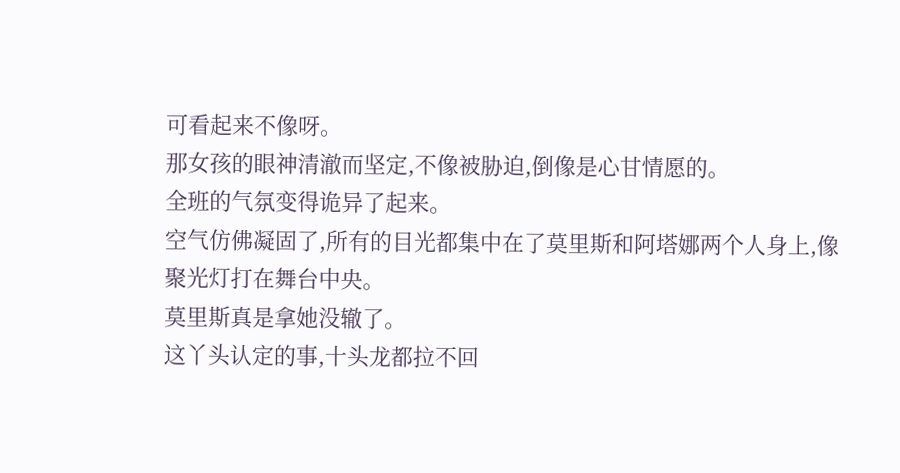可看起来不像呀。
那女孩的眼神清澈而坚定,不像被胁迫,倒像是心甘情愿的。
全班的气氛变得诡异了起来。
空气仿佛凝固了,所有的目光都集中在了莫里斯和阿塔娜两个人身上,像聚光灯打在舞台中央。
莫里斯真是拿她没辙了。
这丫头认定的事,十头龙都拉不回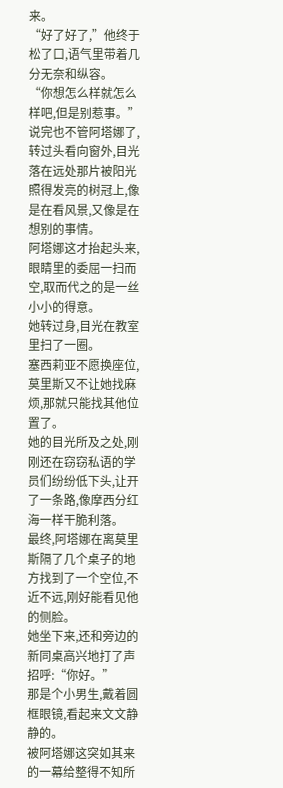来。
“好了好了,”他终于松了口,语气里带着几分无奈和纵容。
“你想怎么样就怎么样吧,但是别惹事。”
说完也不管阿塔娜了,转过头看向窗外,目光落在远处那片被阳光照得发亮的树冠上,像是在看风景,又像是在想别的事情。
阿塔娜这才抬起头来,眼睛里的委屈一扫而空,取而代之的是一丝小小的得意。
她转过身,目光在教室里扫了一圈。
塞西莉亚不愿换座位,莫里斯又不让她找麻烦,那就只能找其他位置了。
她的目光所及之处,刚刚还在窃窃私语的学员们纷纷低下头,让开了一条路,像摩西分红海一样干脆利落。
最终,阿塔娜在离莫里斯隔了几个桌子的地方找到了一个空位,不近不远,刚好能看见他的侧脸。
她坐下来,还和旁边的新同桌高兴地打了声招呼:“你好。”
那是个小男生,戴着圆框眼镜,看起来文文静静的。
被阿塔娜这突如其来的一幕给整得不知所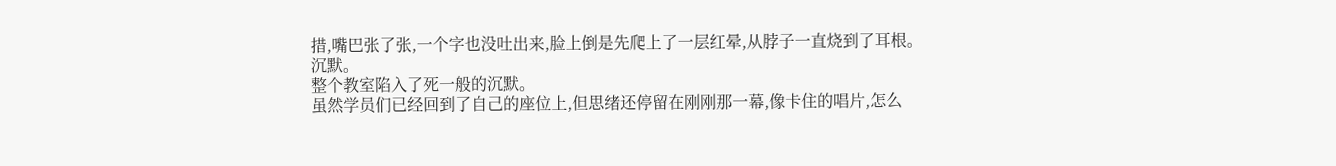措,嘴巴张了张,一个字也没吐出来,脸上倒是先爬上了一层红晕,从脖子一直烧到了耳根。
沉默。
整个教室陷入了死一般的沉默。
虽然学员们已经回到了自己的座位上,但思绪还停留在刚刚那一幕,像卡住的唱片,怎么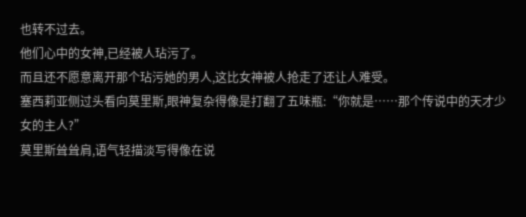也转不过去。
他们心中的女神,已经被人玷污了。
而且还不愿意离开那个玷污她的男人,这比女神被人抢走了还让人难受。
塞西莉亚侧过头看向莫里斯,眼神复杂得像是打翻了五味瓶:“你就是……那个传说中的天才少女的主人?”
莫里斯耸耸肩,语气轻描淡写得像在说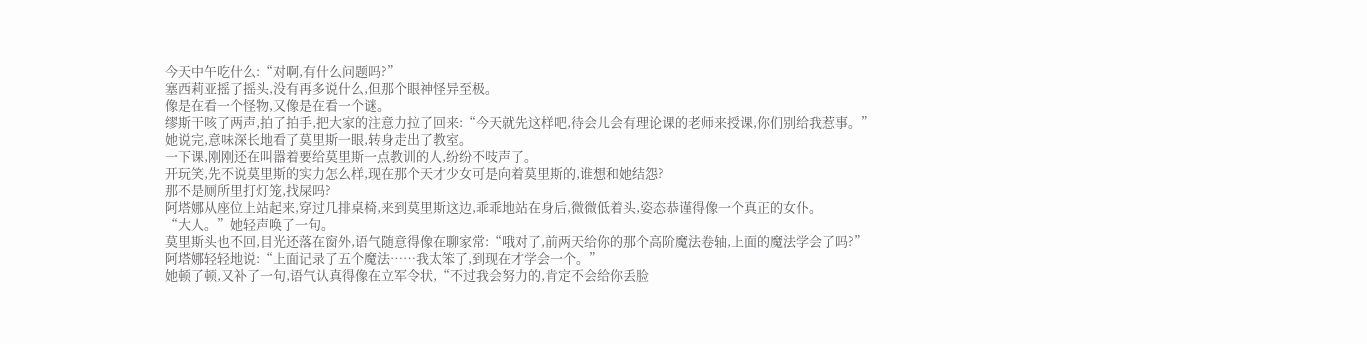今天中午吃什么:“对啊,有什么问题吗?”
塞西莉亚摇了摇头,没有再多说什么,但那个眼神怪异至极。
像是在看一个怪物,又像是在看一个谜。
缪斯干咳了两声,拍了拍手,把大家的注意力拉了回来:“今天就先这样吧,待会儿会有理论课的老师来授课,你们别给我惹事。”
她说完,意味深长地看了莫里斯一眼,转身走出了教室。
一下课,刚刚还在叫嚣着要给莫里斯一点教训的人,纷纷不吱声了。
开玩笑,先不说莫里斯的实力怎么样,现在那个天才少女可是向着莫里斯的,谁想和她结怨?
那不是厕所里打灯笼,找屎吗?
阿塔娜从座位上站起来,穿过几排桌椅,来到莫里斯这边,乖乖地站在身后,微微低着头,姿态恭谨得像一个真正的女仆。
“大人。”她轻声唤了一句。
莫里斯头也不回,目光还落在窗外,语气随意得像在聊家常:“哦对了,前两天给你的那个高阶魔法卷轴,上面的魔法学会了吗?”
阿塔娜轻轻地说:“上面记录了五个魔法……我太笨了,到现在才学会一个。”
她顿了顿,又补了一句,语气认真得像在立军令状,“不过我会努力的,肯定不会给你丢脸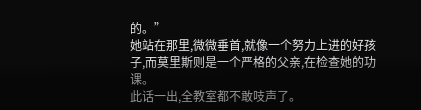的。”
她站在那里,微微垂首,就像一个努力上进的好孩子,而莫里斯则是一个严格的父亲,在检查她的功课。
此话一出,全教室都不敢吱声了。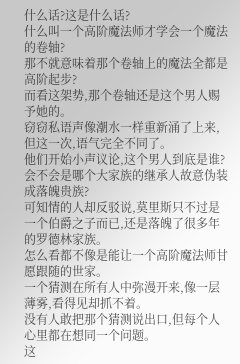什么话?这是什么话?
什么叫一个高阶魔法师才学会一个魔法的卷轴?
那不就意味着那个卷轴上的魔法全都是高阶起步?
而看这架势,那个卷轴还是这个男人赐予她的。
窃窃私语声像潮水一样重新涌了上来,但这一次,语气完全不同了。
他们开始小声议论,这个男人到底是谁?
会不会是哪个大家族的继承人故意伪装成落魄贵族?
可知情的人却反驳说,莫里斯只不过是一个伯爵之子而已,还是落魄了很多年的罗德林家族。
怎么看都不像是能让一个高阶魔法师甘愿跟随的世家。
一个猜测在所有人中弥漫开来,像一层薄雾,看得见却抓不着。
没有人敢把那个猜测说出口,但每个人心里都在想同一个问题。
这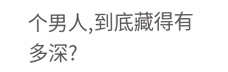个男人,到底藏得有多深?